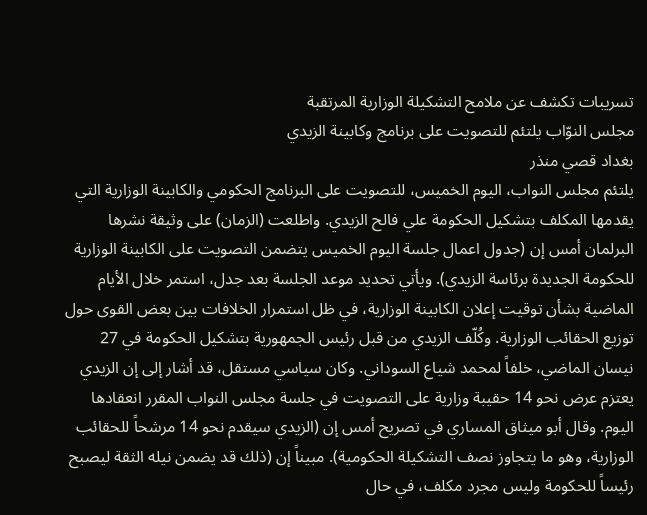تسريبات تكشف عن ملامح التشكيلة الوزارية المرتقبة
مجلس النوّاب يلتئم للتصويت على برنامج وكابينة الزيدي
بغداد قصي منذر
يلتئم مجلس النواب، اليوم الخميس، للتصويت على البرنامج الحكومي والكابينة الوزارية التي يقدمها المكلف بتشكيل الحكومة علي فالح الزيدي. واطلعت (الزمان) على وثيقة نشرها البرلمان أمس إن (جدول اعمال جلسة اليوم الخميس يتضمن التصويت على الكابينة الوزارية للحكومة الجديدة برئاسة الزيدي). ويأتي تحديد موعد الجلسة بعد جدل، استمر خلال الأيام الماضية بشأن توقيت إعلان الكابينة الوزارية، في ظل استمرار الخلافات بين بعض القوى حول توزيع الحقائب الوزارية. وكُلّف الزيدي من قبل رئيس الجمهورية بتشكيل الحكومة في 27 نيسان الماضي، خلفاً لمحمد شياع السوداني. وكان سياسي مستقل، قد أشار إلى إن الزيدي يعتزم عرض نحو 14 حقيبة وزارية على التصويت في جلسة مجلس النواب المقرر انعقادها اليوم. وقال أبو ميثاق المساري في تصريح أمس إن (الزيدي سيقدم نحو 14 مرشحاً للحقائب الوزارية، وهو ما يتجاوز نصف التشكيلة الحكومية). مبيناً إن (ذلك قد يضمن نيله الثقة ليصبح رئيساً للحكومة وليس مجرد مكلف، في حال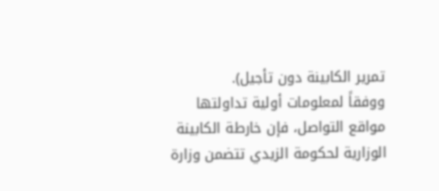تمرير الكابينة دون تأجيل).
ووفقاً لمعلومات أولية تداولتها مواقع التواصل، فإن خارطة الكابينة الوزارية لحكومة الزيدي تتضمن وزارة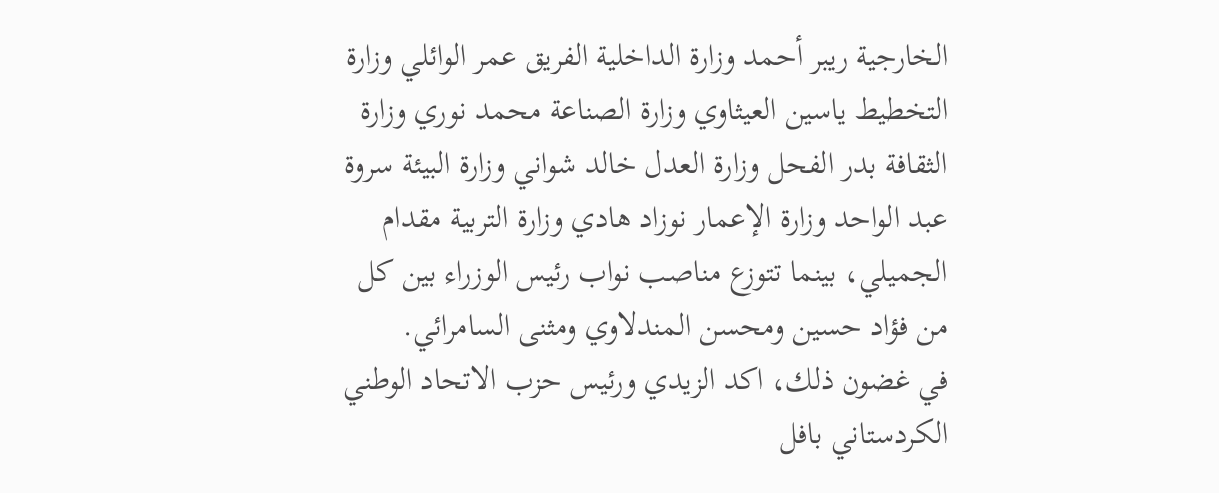الخارجية ريبر أحمد وزارة الداخلية الفريق عمر الوائلي وزارة التخطيط ياسين العيثاوي وزارة الصناعة محمد نوري وزارة الثقافة بدر الفحل وزارة العدل خالد شواني وزارة البيئة سروة عبد الواحد وزارة الإعمار نوزاد هادي وزارة التربية مقدام الجميلي، بينما تتوزع مناصب نواب رئيس الوزراء بين كل من فؤاد حسين ومحسن المندلاوي ومثنى السامرائي.
في غضون ذلك، اكد الزيدي ورئيس حزب الاتحاد الوطني الكردستاني بافل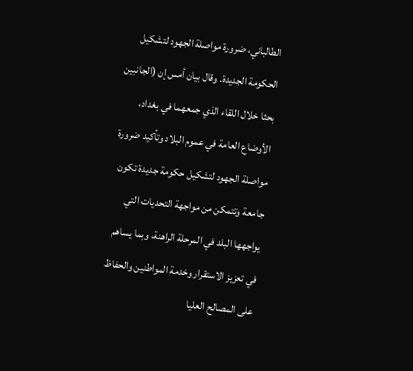الطالباني، ضرورة مواصلة الجهود لتشكيل الحكومة الجديدة. وقال بيان أمس إن (الجانبين بحثا خلال اللقاء الذي جمعهما في بغداد، الأوضاع العامة في عموم البلاد وتأكيد ضرورة مواصلة الجهود لتشكيل حكومة جديدة تكون جامعة وتتمكن من مواجهة التحديات التي يواجهها البلد في المرحلة الراهنة، وبما يساهم في تعزيز الاستقرار وخدمة المواطنين والحفاظ على المصالح العليا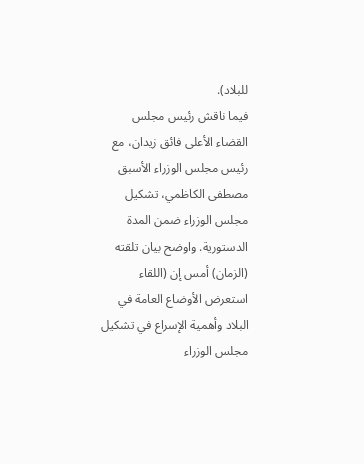للبلاد).
فيما ناقش رئيس مجلس القضاء الأعلى فائق زيدان، مع رئيس مجلس الوزراء الأسبق مصطفى الكاظمي، تشكيل مجلس الوزراء ضمن المدة الدستورية. واوضح بيان تلقته (الزمان) أمس إن (اللقاء استعرض الأوضاع العامة في البلاد وأهمية الإسراع في تشكيل مجلس الوزراء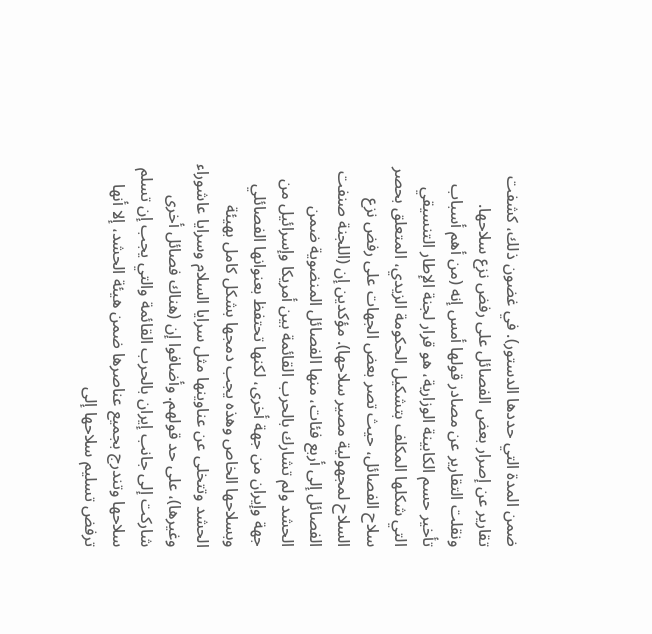ضمن المدة التي حددها الدستور). في غضون ذلك، كشفت تقارير عن إصرار بعض الفصائل على رفض نزع سلاحها.
ونقلت التقارير عن مصادر قولها أمس إنه (من أهم أسباب تأخير حسم الكابينة الوزارية، هو قرار لجنة الإطار التنسيقي التي شكلها المكلف بتشكيل الحكومة الزيدي، المتعلق بحصر سلاح الفصائل، حيث تصر بعض الجهات على رفض نزع السلاح لمجهولية مصير سلاحها). مؤكدين إن (اللجنة صنفت الفصائل إلى أربع فئات، منها الفصائل المنضوية ضمن الحشد ولم تشارك بالحرب القائمة بين أمريكا وإسرائيل من جهة وإيران من جهة أخرى، لكنها تحتفظ بعنوانها الفصائلي وبسلاحها الخاص وهذه يجب دمجها بشكل كامل بهيئة الحشد وتتخلى عن عناوينها مثل سرايا السلام وسرايا عاشوراء وغيرها)، على حد قولهم. وأضافوا إن (هناك فصائل أخرى شاركت إلى جانب إيران بالحرب القائمة والتي يجب إن تسلم سلاحها وتندرج بجميع عناصرها ضمن هيئة الحشد، إلا أنها ترفض تسليم سلاحها إلى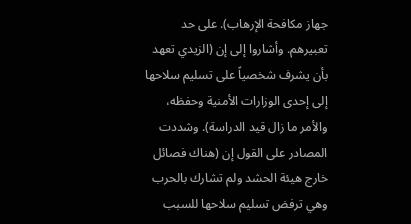جهاز مكافحة الإرهاب). على حد تعبيرهم. وأشاروا إلى إن (الزيدي تعهد بأن يشرف شخصياً على تسليم سلاحها إلى إحدى الوزارات الأمنية وحفظه، والأمر ما زال قيد الدراسة). وشددت المصادر على القول إن (هناك فصائل خارج هيئة الحشد ولم تشارك بالحرب وهي ترفض تسليم سلاحها للسبب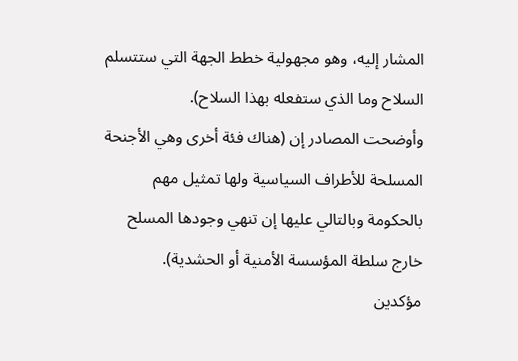المشار إليه، وهو مجهولية خطط الجهة التي ستتسلم السلاح وما الذي ستفعله بهذا السلاح).
وأوضحت المصادر إن (هناك فئة أخرى وهي الأجنحة المسلحة للأطراف السياسية ولها تمثيل مهم بالحكومة وبالتالي عليها إن تنهي وجودها المسلح خارج سلطة المؤسسة الأمنية أو الحشدية).
مؤكدين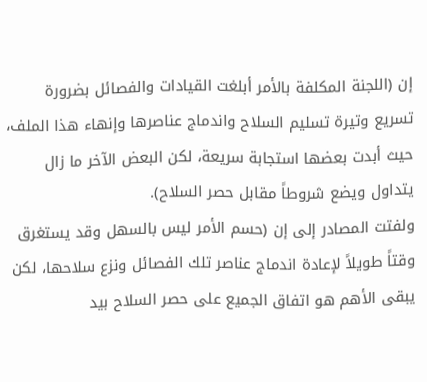إن (اللجنة المكلفة بالأمر أبلغت القيادات والفصائل بضرورة تسريع وتيرة تسليم السلاح واندماج عناصرها وإنهاء هذا الملف، حيث أبدت بعضها استجابة سريعة، لكن البعض الآخر ما زال يتداول ويضع شروطاً مقابل حصر السلاح).
ولفتت المصادر إلى إن (حسم الأمر ليس بالسهل وقد يستغرق وقتاً طويلاً لإعادة اندماج عناصر تلك الفصائل ونزع سلاحها، لكن يبقى الأهم هو اتفاق الجميع على حصر السلاح بيد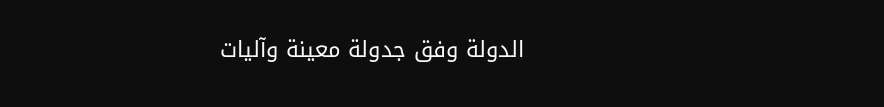الدولة وفق جدولة معينة وآليات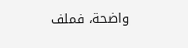واضحة، فملف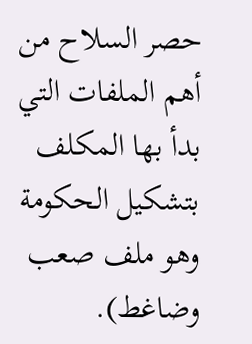حصر السلاح من أهم الملفات التي بدأ بها المكلف بتشكيل الحكومة وهو ملف صعب وضاغط).